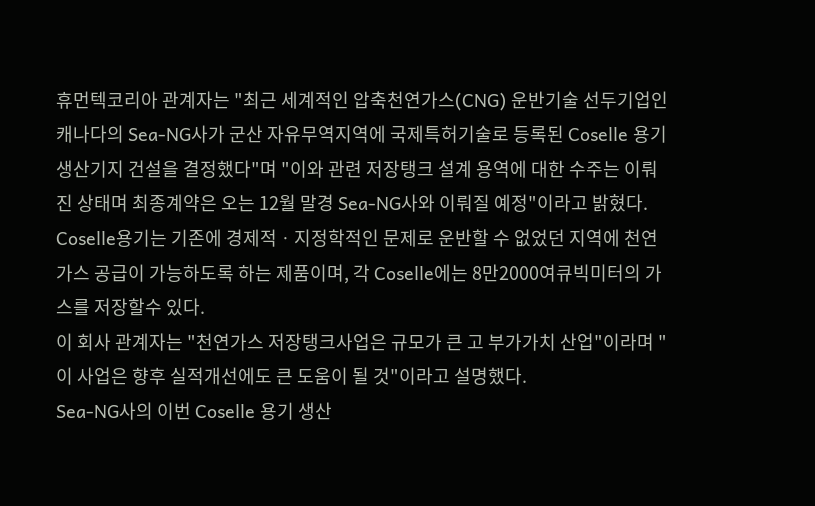휴먼텍코리아 관계자는 "최근 세계적인 압축천연가스(CNG) 운반기술 선두기업인 캐나다의 Sea-NG사가 군산 자유무역지역에 국제특허기술로 등록된 Coselle 용기 생산기지 건설을 결정했다"며 "이와 관련 저장탱크 설계 용역에 대한 수주는 이뤄진 상태며 최종계약은 오는 12월 말경 Sea-NG사와 이뤄질 예정"이라고 밝혔다.
Coselle용기는 기존에 경제적ㆍ지정학적인 문제로 운반할 수 없었던 지역에 천연가스 공급이 가능하도록 하는 제품이며, 각 Coselle에는 8만2000여큐빅미터의 가스를 저장할수 있다.
이 회사 관계자는 "천연가스 저장탱크사업은 규모가 큰 고 부가가치 산업"이라며 "이 사업은 향후 실적개선에도 큰 도움이 될 것"이라고 설명했다.
Sea-NG사의 이번 Coselle 용기 생산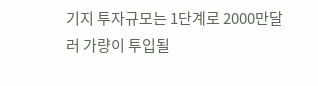기지 투자규모는 1단계로 2000만달러 가량이 투입될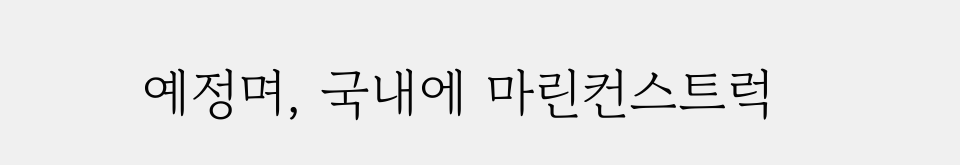예정며, 국내에 마린컨스트럭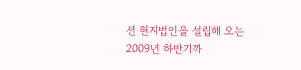션 현지법인을 설립해 오는 2009년 하반기까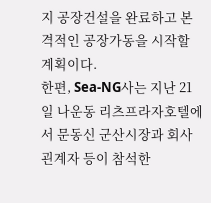지 공장건설을 완료하고 본격적인 공장가동을 시작할 계획이다.
한편, Sea-NG사는 지난 21일 나운동 리츠프라자호텔에서 문동신 군산시장과 회사 괸계자 등이 참석한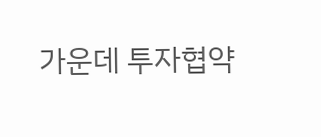가운데 투자협약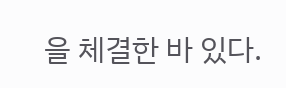을 체결한 바 있다.